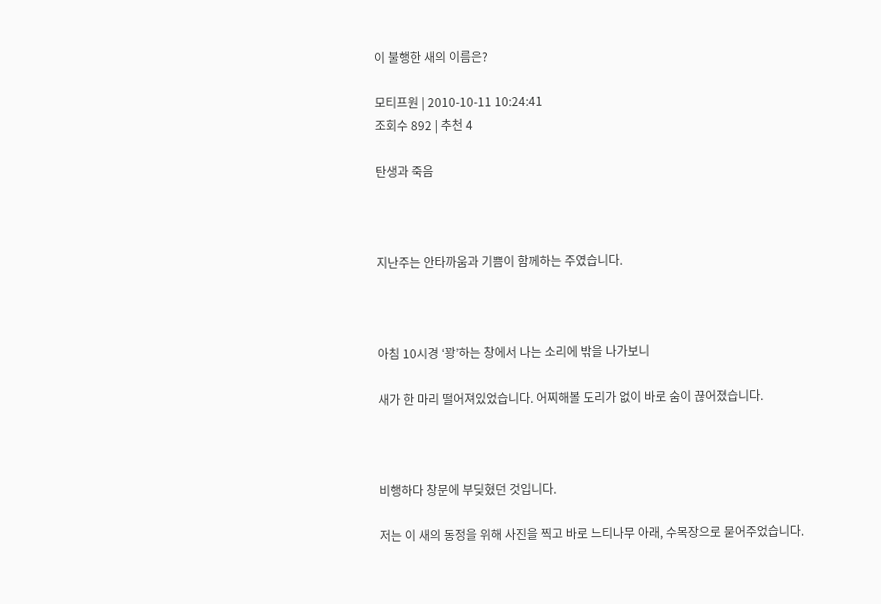이 불행한 새의 이름은?

모티프원 | 2010-10-11 10:24:41
조회수 892 | 추천 4

탄생과 죽음



지난주는 안타까움과 기쁨이 함께하는 주였습니다.



아침 10시경 ‘꽝’하는 창에서 나는 소리에 밖을 나가보니

새가 한 마리 떨어져있었습니다. 어찌해볼 도리가 없이 바로 숨이 끊어졌습니다.



비행하다 창문에 부딪혔던 것입니다.

저는 이 새의 동정을 위해 사진을 찍고 바로 느티나무 아래, 수목장으로 묻어주었습니다.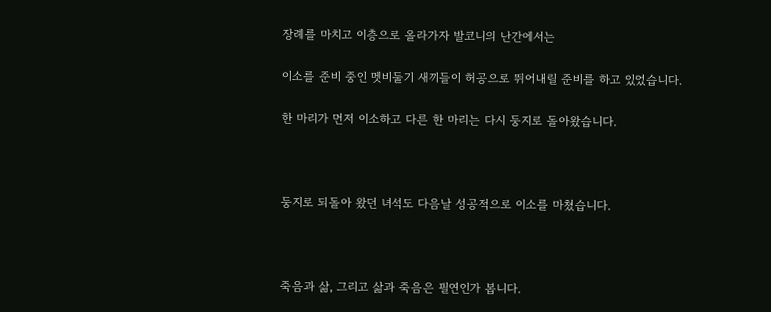장례를 마치고 이층으로 올라가자 발코니의 난간에서는

이소를 준비 중인 멧비둘기 새끼들이 허공으로 뛰어내릴 준비를 하고 있었습니다.

한 마리가 먼저 이소하고 다른 한 마리는 다시 둥지로 돌아왔습니다.



둥지로 되돌아 왔던 녀석도 다음날 성공적으로 이소를 마쳤습니다.



죽음과 삶, 그리고 삶과 죽음은 필연인가 봅니다.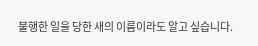불행한 일을 당한 새의 이름이라도 알고 싶습니다.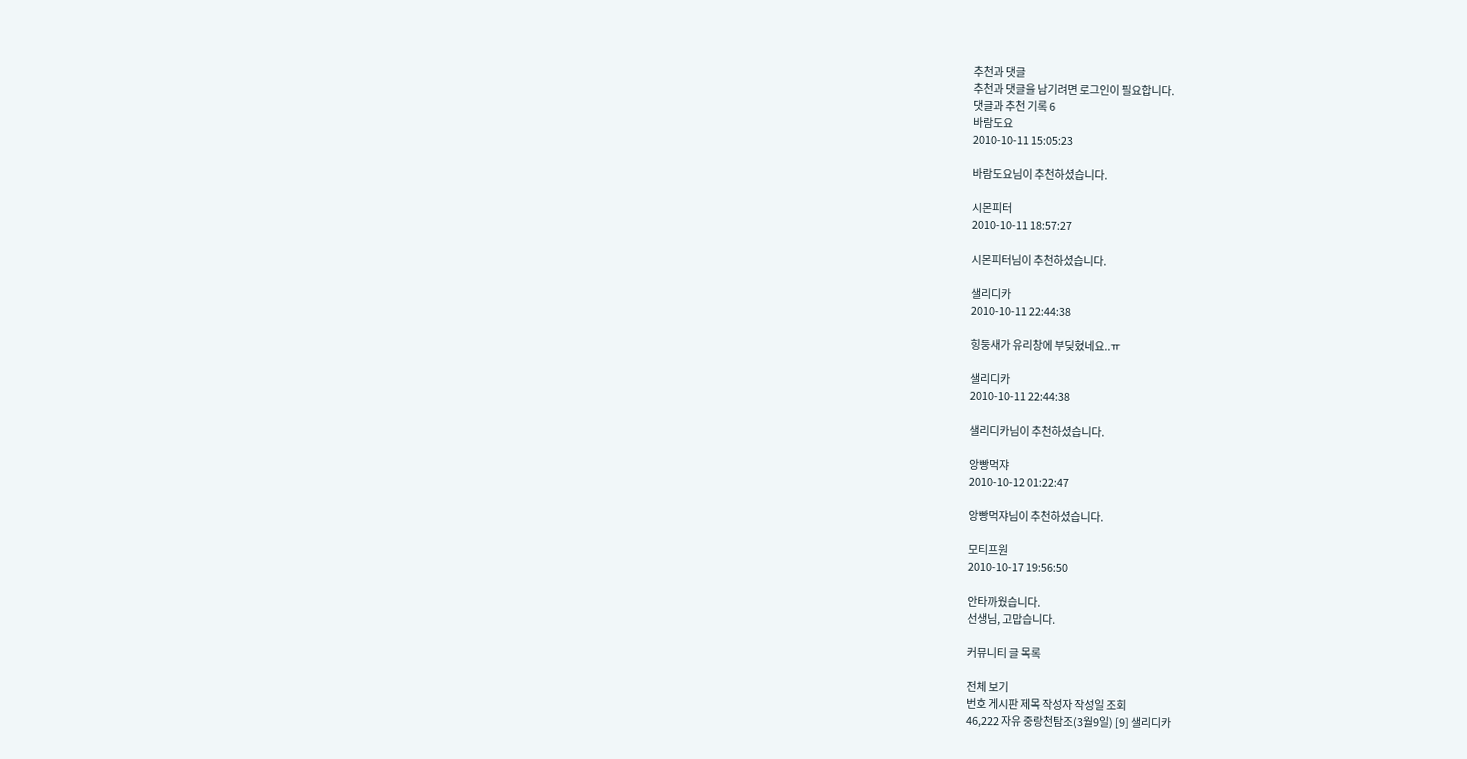추천과 댓글
추천과 댓글을 남기려면 로그인이 필요합니다.
댓글과 추천 기록 6
바람도요
2010-10-11 15:05:23

바람도요님이 추천하셨습니다.

시몬피터
2010-10-11 18:57:27

시몬피터님이 추천하셨습니다.

샐리디카
2010-10-11 22:44:38

힝둥새가 유리창에 부딪혔네요..ㅠ

샐리디카
2010-10-11 22:44:38

샐리디카님이 추천하셨습니다.

앙빵먹쟈
2010-10-12 01:22:47

앙빵먹쟈님이 추천하셨습니다.

모티프원
2010-10-17 19:56:50

안타까웠습니다.
선생님, 고맙습니다.

커뮤니티 글 목록

전체 보기
번호 게시판 제목 작성자 작성일 조회
46,222 자유 중랑천탐조(3월9일) [9] 샐리디카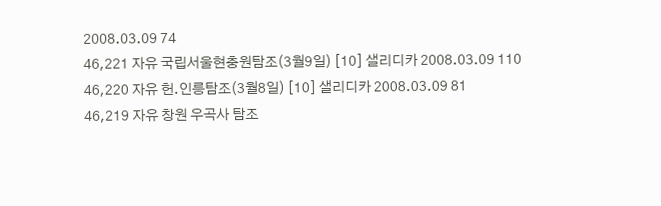2008.03.09 74
46,221 자유 국립서울현충원탐조(3월9일) [10] 샐리디카 2008.03.09 110
46,220 자유 헌.인릉탐조(3월8일) [10] 샐리디카 2008.03.09 81
46,219 자유 창원 우곡사 탐조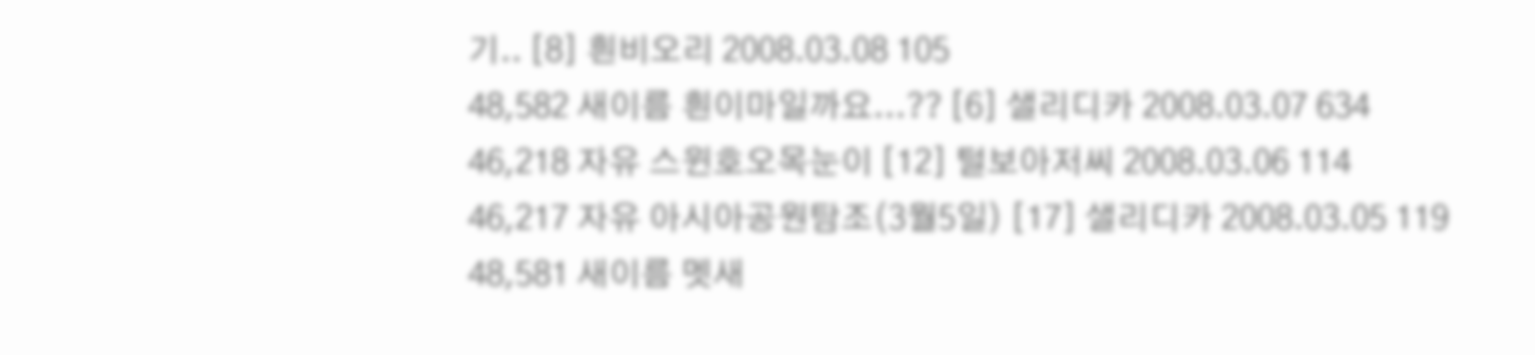기.. [8] 흰비오리 2008.03.08 105
48,582 새이름 흰이마일까요...?? [6] 샐리디카 2008.03.07 634
46,218 자유 스윈호오목눈이 [12] 털보아저씨 2008.03.06 114
46,217 자유 아시아공원탐조(3월5일) [17] 샐리디카 2008.03.05 119
48,581 새이름 멧새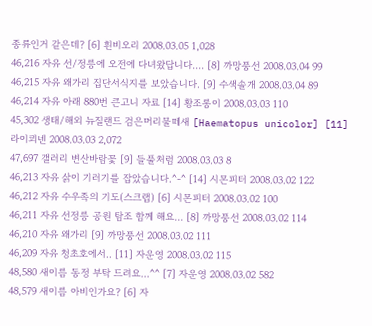종류인거 같은데? [6] 흰비오리 2008.03.05 1,028
46,216 자유 선/정릉에 오전에 다녀왔답니다.... [8] 까망풍선 2008.03.04 99
46,215 자유 왜가리 집단서식지를 보았습니다. [9] 수색솔개 2008.03.04 89
46,214 자유 아래 880번 큰고니 자료 [14] 황조롱이 2008.03.03 110
45,302 생태/해외 뉴질랜드 검은머리물떼새 [Haematopus unicolor] [11] 라이쾨넨 2008.03.03 2,072
47,697 갤러리 변산바람꽃 [9] 들풀처럼 2008.03.03 8
46,213 자유 삵이 기러기를 잡았습니다.^-^ [14] 시몬피터 2008.03.02 122
46,212 자유 수우족의 기도(스크랩) [6] 시몬피터 2008.03.02 100
46,211 자유 선정릉 공원 탐조 함께 해요... [8] 까망풍선 2008.03.02 114
46,210 자유 왜가리 [9] 까망풍선 2008.03.02 111
46,209 자유 청초호에서.. [11] 자운영 2008.03.02 115
48,580 새이름 동정 부탁 드려요...^^ [7] 자운영 2008.03.02 582
48,579 새이름 아비인가요? [6] 자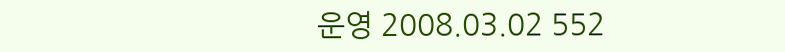운영 2008.03.02 552